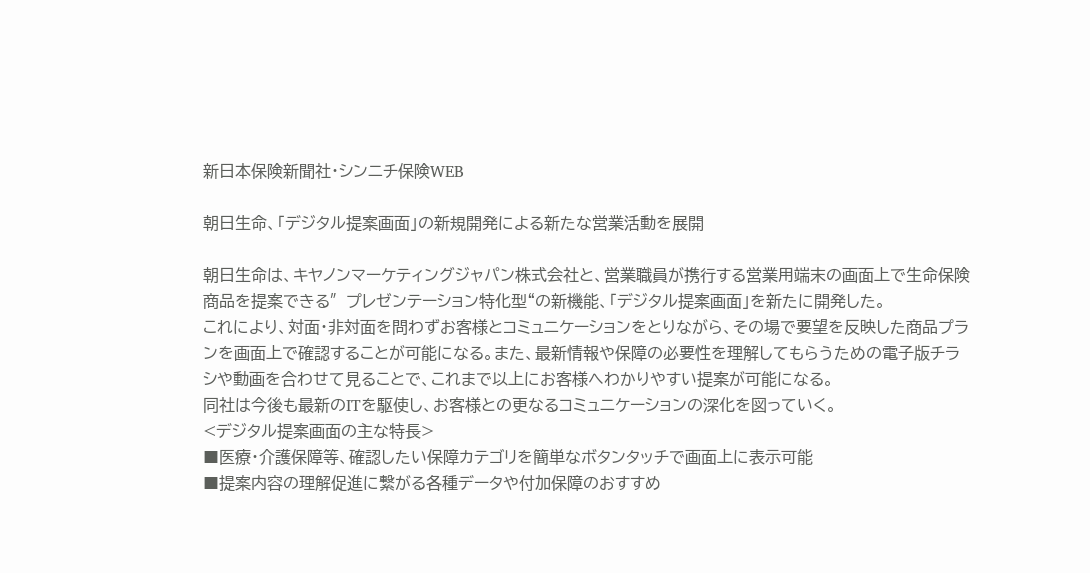新日本保険新聞社・シンニチ保険WEB

朝日生命、「デジタル提案画面」の新規開発による新たな営業活動を展開

朝日生命は、キヤノンマーケティングジャパン株式会社と、営業職員が携行する営業用端末の画面上で生命保険商品を提案できる″プレゼンテーション特化型“の新機能、「デジタル提案画面」を新たに開発した。
これにより、対面・非対面を問わずお客様とコミュニケーションをとりながら、その場で要望を反映した商品プランを画面上で確認することが可能になる。また、最新情報や保障の必要性を理解してもらうための電子版チラシや動画を合わせて見ることで、これまで以上にお客様へわかりやすい提案が可能になる。
同社は今後も最新のITを駆使し、お客様との更なるコミュニケーションの深化を図っていく。
<デジタル提案画面の主な特長>
■医療・介護保障等、確認したい保障カテゴリを簡単なボタンタッチで画面上に表示可能
■提案内容の理解促進に繋がる各種データや付加保障のおすすめ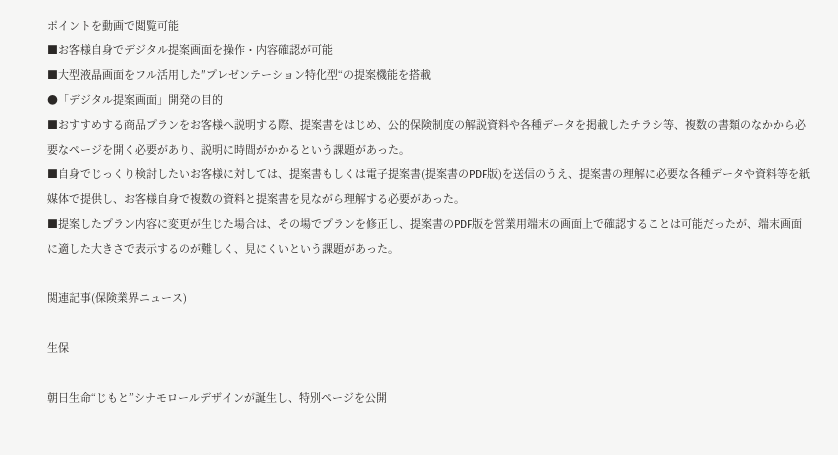ポイントを動画で閲覧可能
■お客様自身でデジタル提案画面を操作・内容確認が可能
■大型液晶画面をフル活用した″プレゼンテーション特化型“の提案機能を搭載
●「デジタル提案画面」開発の目的
■おすすめする商品プランをお客様へ説明する際、提案書をはじめ、公的保険制度の解説資料や各種データを掲載したチラシ等、複数の書類のなかから必要なページを開く必要があり、説明に時間がかかるという課題があった。
■自身でじっくり検討したいお客様に対しては、提案書もしくは電子提案書(提案書のPDF版)を送信のうえ、提案書の理解に必要な各種データや資料等を紙媒体で提供し、お客様自身で複数の資料と提案書を見ながら理解する必要があった。
■提案したプラン内容に変更が生じた場合は、その場でプランを修正し、提案書のPDF版を営業用端末の画面上で確認することは可能だったが、端末画面に適した大きさで表示するのが難しく、見にくいという課題があった。

関連記事(保険業界ニュース)

生保

朝日生命“じもと”シナモロールデザインが誕生し、特別ページを公開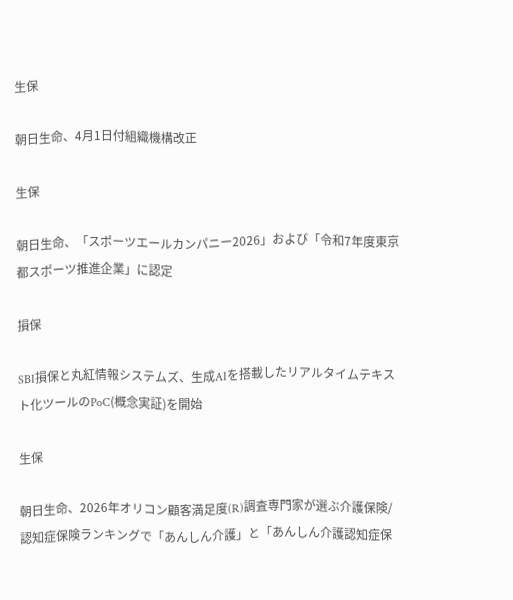生保

朝日生命、4月1日付組織機構改正

生保

朝日生命、「スポーツエールカンパニー2026」および「令和7年度東京都スポーツ推進企業」に認定

損保

SBI損保と丸紅情報システムズ、生成AIを搭載したリアルタイムテキスト化ツールのPoC(概念実証)を開始

生保

朝日生命、2026年オリコン顧客満足度(R)調査専門家が選ぶ介護保険/認知症保険ランキングで「あんしん介護」と「あんしん介護認知症保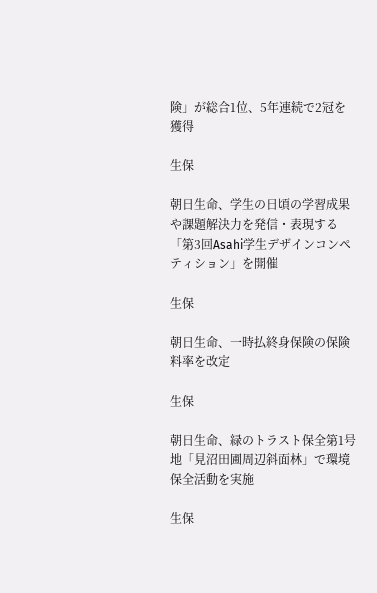険」が総合1位、5年連続で2冠を獲得

生保

朝日生命、学生の日頃の学習成果や課題解決力を発信・表現する「第3回Asahi学生デザインコンペティション」を開催

生保

朝日生命、一時払終身保険の保険料率を改定

生保

朝日生命、緑のトラスト保全第1号地「見沼田圃周辺斜面林」で環境保全活動を実施

生保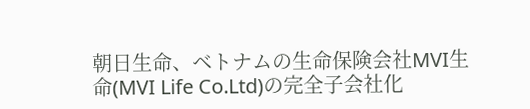朝日生命、ベトナムの生命保険会社MVI生命(MVI Life Co.Ltd)の完全子会社化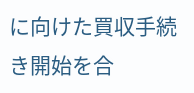に向けた買収手続き開始を合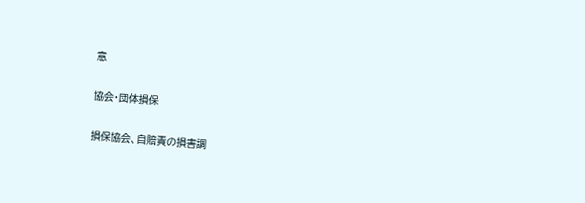意

協会・団体損保

損保協会、自賠責の損害調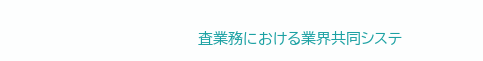査業務における業界共同システ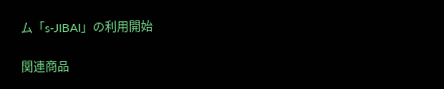ム「s-JIBAI」の利用開始

関連商品